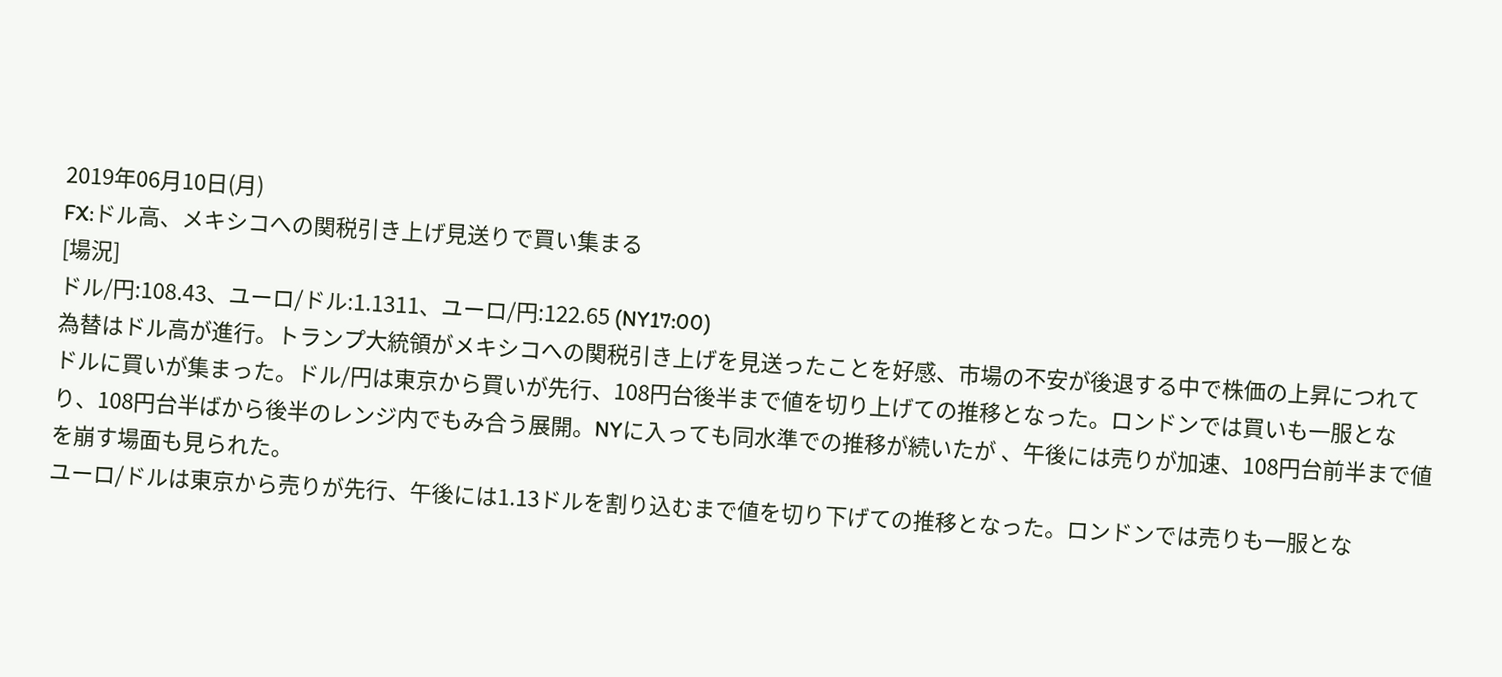2019年06月10日(月)
FX:ドル高、メキシコへの関税引き上げ見送りで買い集まる
[場況]
ドル/円:108.43、ユーロ/ドル:1.1311、ユーロ/円:122.65 (NY17:00)
為替はドル高が進行。トランプ大統領がメキシコへの関税引き上げを見送ったことを好感、市場の不安が後退する中で株価の上昇につれてドルに買いが集まった。ドル/円は東京から買いが先行、108円台後半まで値を切り上げての推移となった。ロンドンでは買いも一服となり、108円台半ばから後半のレンジ内でもみ合う展開。NYに入っても同水準での推移が続いたが 、午後には売りが加速、108円台前半まで値を崩す場面も見られた。
ユーロ/ドルは東京から売りが先行、午後には1.13ドルを割り込むまで値を切り下げての推移となった。ロンドンでは売りも一服とな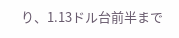り、1.13ドル台前半まで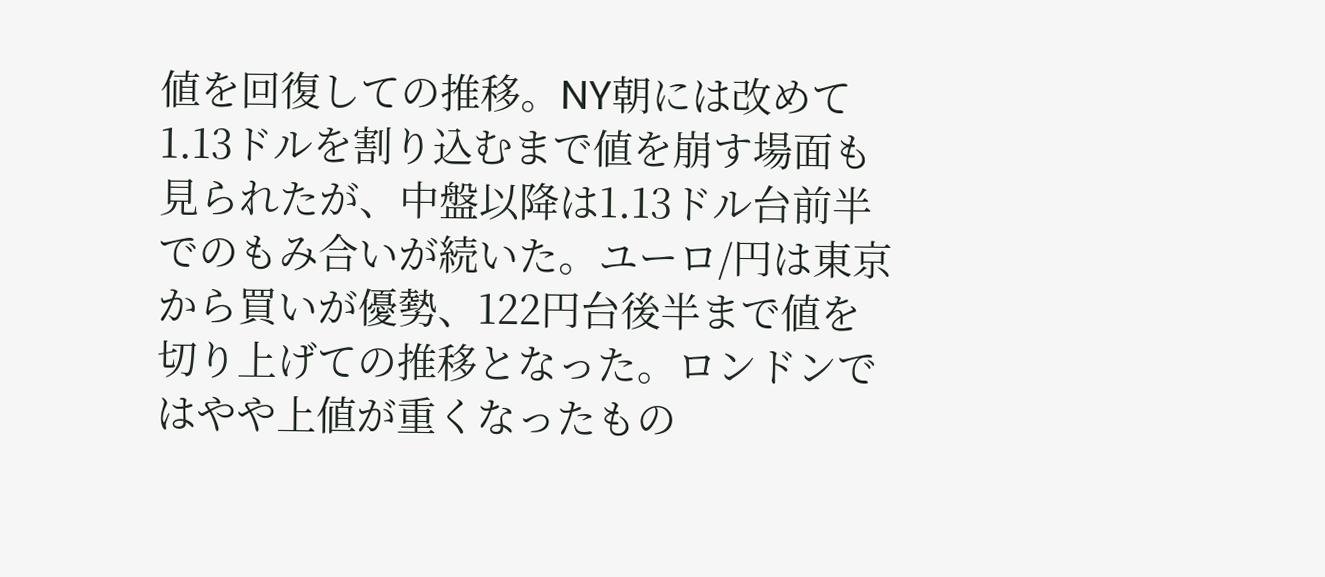値を回復しての推移。NY朝には改めて1.13ドルを割り込むまで値を崩す場面も見られたが、中盤以降は1.13ドル台前半でのもみ合いが続いた。ユーロ/円は東京から買いが優勢、122円台後半まで値を切り上げての推移となった。ロンドンではやや上値が重くなったもの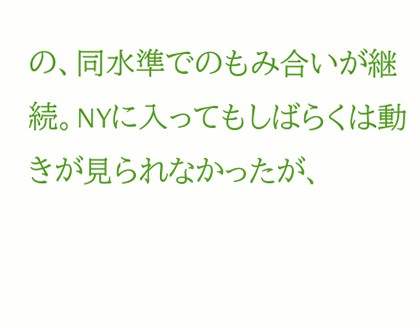の、同水準でのもみ合いが継続。NYに入ってもしばらくは動きが見られなかったが、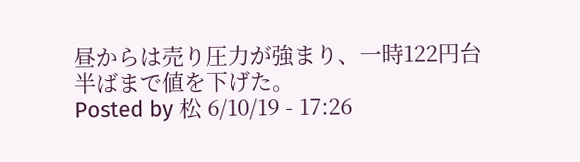昼からは売り圧力が強まり、一時122円台半ばまで値を下げた。
Posted by 松 6/10/19 - 17:26